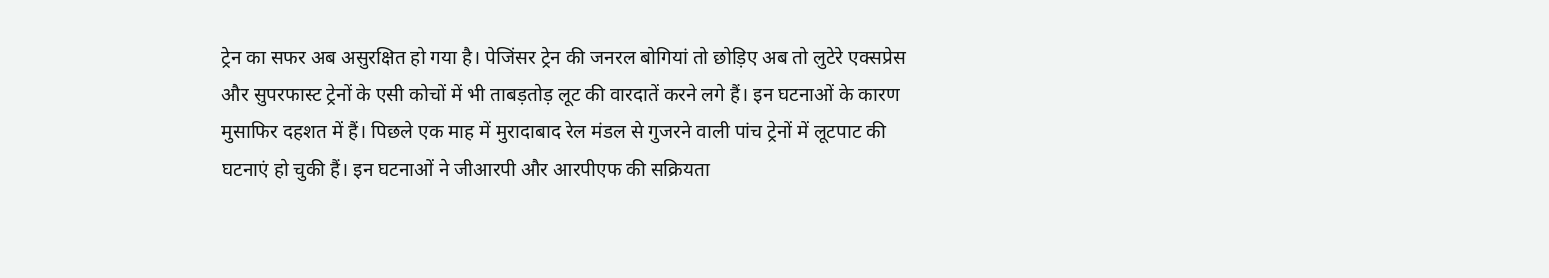ट्रेन का सफर अब असुरक्षित हो गया है। पेजिंसर ट्रेन की जनरल बोगियां तो छोड़िए अब तो लुटेरे एक्सप्रेस और सुपरफास्ट ट्रेनों के एसी कोचों में भी ताबड़तोड़ लूट की वारदातें करने लगे हैं। इन घटनाओं के कारण मुसाफिर दहशत में हैं। पिछले एक माह में मुरादाबाद रेल मंडल से गुजरने वाली पांच ट्रेनों में लूटपाट की घटनाएं हो चुकी हैं। इन घटनाओं ने जीआरपी और आरपीएफ की सक्रियता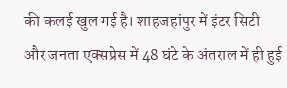की कलई खुल गई है। शाहजहांपुर में इंटर सिटी और जनता एक्सप्रेस में 48 घंटे के अंतराल में ही हुई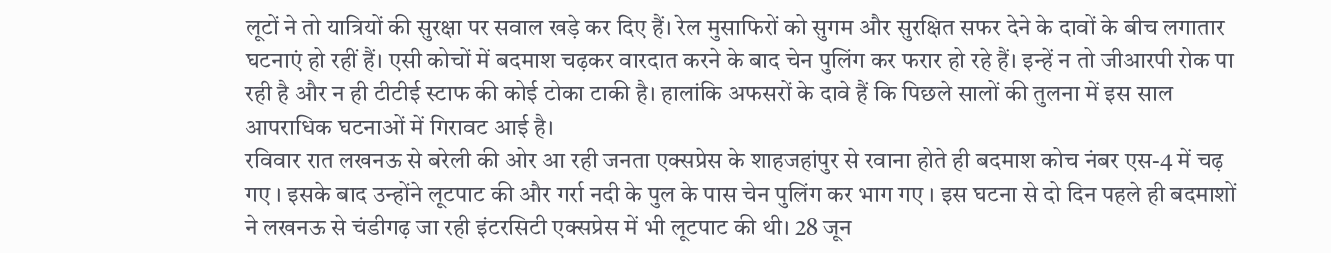लूटों ने तो यात्रियों की सुरक्षा पर सवाल खड़े कर दिए हैं। रेल मुसाफिरों को सुगम और सुरक्षित सफर देने के दावों के बीच लगातार घटनाएं हो रहीं हैं। एसी कोचों में बदमाश चढ़कर वारदात करने के बाद चेन पुलिंग कर फरार हो रहे हैं। इन्हें न तो जीआरपी रोक पा रही है और न ही टीटीई स्टाफ की कोई टोका टाकी है। हालांकि अफसरों के दावे हैं कि पिछले सालों की तुलना में इस साल आपराधिक घटनाओं में गिरावट आई है।
रविवार रात लखनऊ से बरेली की ओर आ रही जनता एक्सप्रेस के शाहजहांपुर से रवाना होते ही बदमाश कोच नंबर एस-4 में चढ़ गए । इसके बाद उन्होंने लूटपाट की और गर्रा नदी के पुल के पास चेन पुलिंग कर भाग गए । इस घटना से दो दिन पहले ही बदमाशों ने लखनऊ से चंडीगढ़ जा रही इंटरसिटी एक्सप्रेस में भी लूटपाट की थी। 28 जून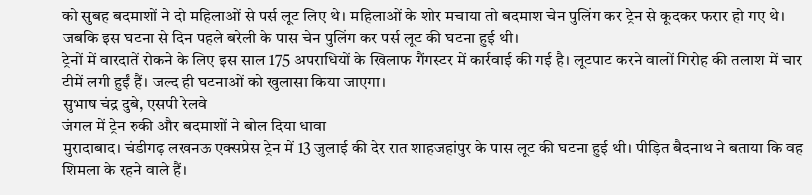को सुबह बदमाशों ने दो महिलाओं से पर्स लूट लिए थे। महिलाओं के शोर मचाया तो बदमाश चेन पुलिंग कर ट्रेन से कूदकर फरार हो गए थे। जबकि इस घटना से दिन पहले बरेली के पास चेन पुलिंग कर पर्स लूट की घटना हुई थी।
ट्रेनों में वारदातें रोकने के लिए इस साल 175 अपराधियों के खिलाफ गैंगस्टर में कार्रवाई की गई है। लूटपाट करने वालों गिरोह की तलाश में चार टीमें लगी हुईं हैं। जल्द ही घटनाओं को खुलासा किया जाएगा।
सुभाष चंद्र दुबे, एसपी रेलवे
जंगल में ट्रेन रुकी और बदमाशों ने बोल दिया धावा
मुरादाबाद। चंडीगढ़ लखनऊ एक्सप्रेस ट्रेन में 13 जुलाई की देर रात शाहजहांपुर के पास लूट की घटना हुई थी। पीड़ित बैदनाथ ने बताया कि वह शिमला के रहने वाले हैं।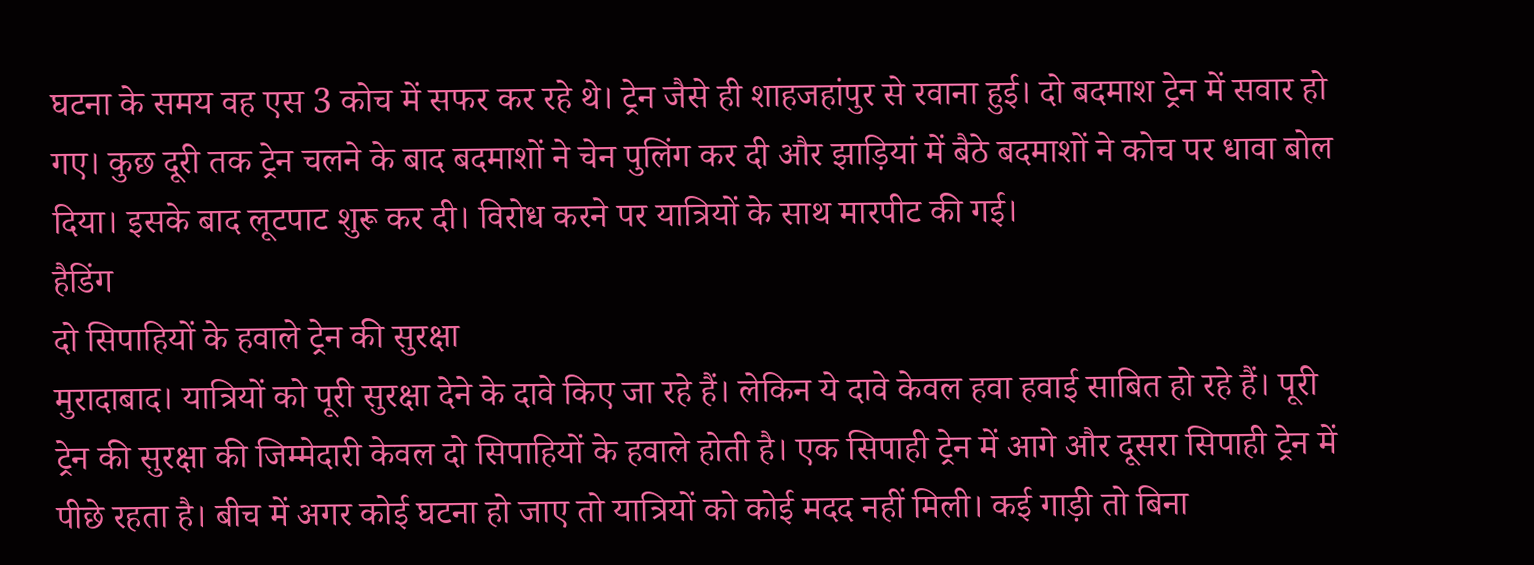घटना के समय वह एस 3 कोच में सफर कर रहे थे। ट्रेन जैसे ही शाहजहांपुर से रवाना हुई। दो बदमाश ट्रेन में सवार हो गए। कुछ दूरी तक ट्रेन चलने के बाद बदमाशों ने चेन पुलिंग कर दी और झाड़ियां में बैठे बदमाशों ने कोच पर धावा बोल दिया। इसके बाद लूटपाट शुरू कर दी। विरोध करने पर यात्रियों के साथ मारपीट की गई।
हैडिंग
दो सिपाहियों के हवाले ट्रेन की सुरक्षा
मुरादाबाद। यात्रियों को पूरी सुरक्षा देने के दावे किए जा रहे हैं। लेकिन ये दावे केवल हवा हवाई साबित हो रहे हैं। पूरी ट्रेन की सुरक्षा की जिम्मेदारी केवल दो सिपाहियों के हवाले होती है। एक सिपाही ट्रेन में आगे और दूसरा सिपाही ट्रेन में पीछे रहता है। बीच में अगर कोई घटना हो जाए तो यात्रियों को कोई मदद नहीं मिली। कई गाड़ी तो बिना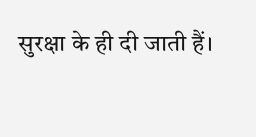सुरक्षा के ही दी जाती हैं।